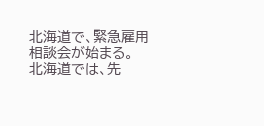北海道で、緊急雇用相談会が始まる。
北海道では、先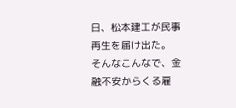日、松本建工が民事再生を届け出た。
そんなこんなで、金融不安からくる雇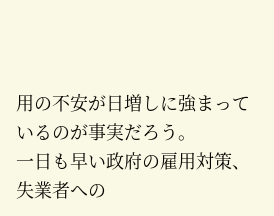用の不安が日増しに強まっているのが事実だろう。
一日も早い政府の雇用対策、失業者への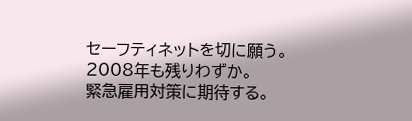セーフティネットを切に願う。
2008年も残りわずか。
緊急雇用対策に期待する。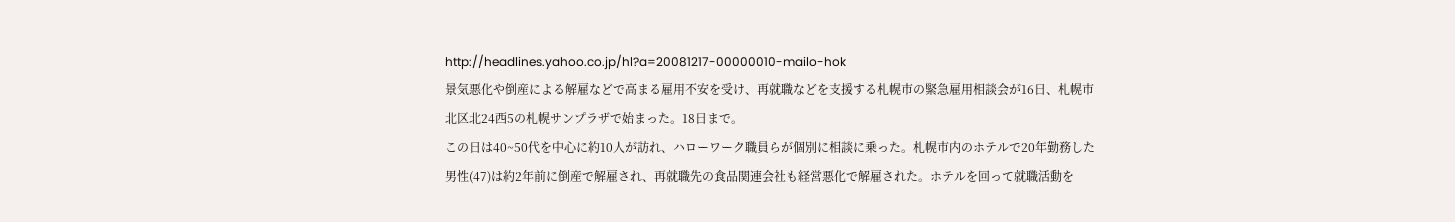http://headlines.yahoo.co.jp/hl?a=20081217-00000010-mailo-hok
景気悪化や倒産による解雇などで高まる雇用不安を受け、再就職などを支援する札幌市の緊急雇用相談会が16日、札幌市北区北24西5の札幌サンプラザで始まった。18日まで。
この日は40~50代を中心に約10人が訪れ、ハローワーク職員らが個別に相談に乗った。札幌市内のホテルで20年勤務した男性(47)は約2年前に倒産で解雇され、再就職先の食品関連会社も経営悪化で解雇された。ホテルを回って就職活動を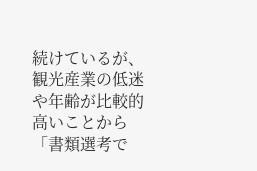続けているが、観光産業の低迷や年齢が比較的高いことから「書類選考で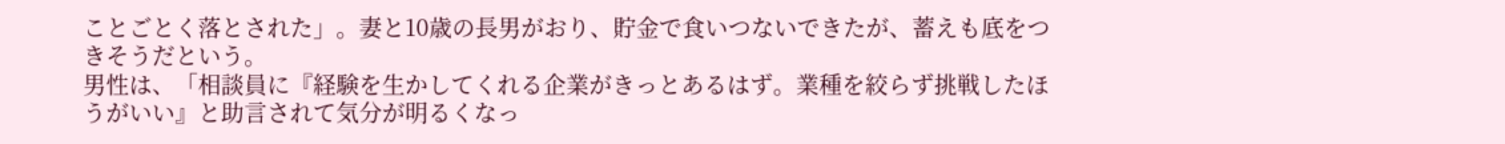ことごとく落とされた」。妻と10歳の長男がおり、貯金で食いつないできたが、蓄えも底をつきそうだという。
男性は、「相談員に『経験を生かしてくれる企業がきっとあるはず。業種を絞らず挑戦したほうがいい』と助言されて気分が明るくなっ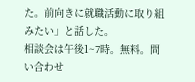た。前向きに就職活動に取り組みたい」と話した。
相談会は午後1~7時。無料。問い合わせ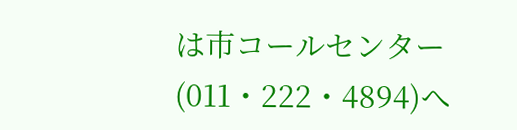は市コールセンター(011・222・4894)へ